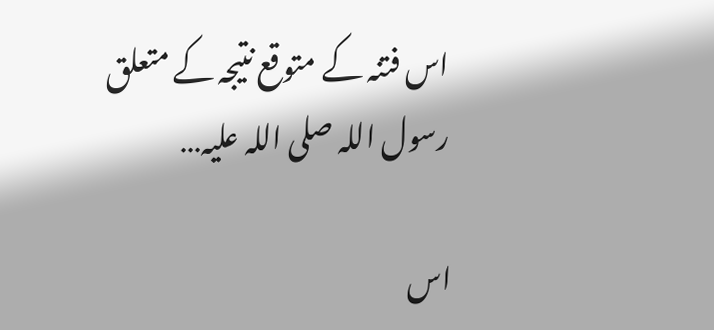اس فتنہ کے متوقع نتیجہ کے متعلق رسول اللہ صلی اللہ علیہ…

اس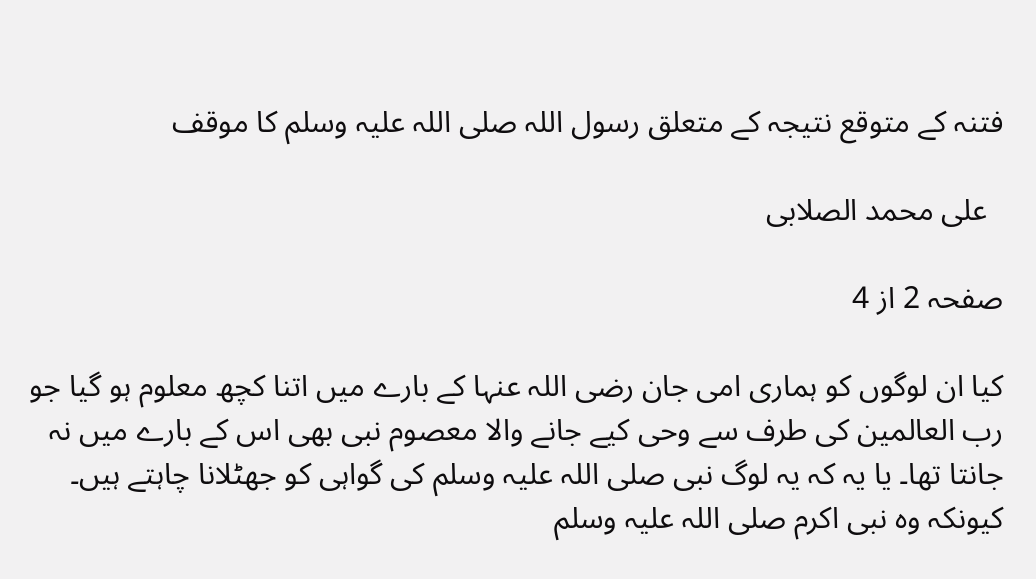فتنہ کے متوقع نتیجہ کے متعلق رسول اللہ صلی اللہ علیہ وسلم کا موقف

  علی محمد الصلابی

صفحہ 2 از 4

کیا ان لوگوں کو ہماری امی جان رضی اللہ عنہا کے بارے میں اتنا کچھ معلوم ہو گیا جو رب العالمین کی طرف سے وحی کیے جانے والا معصوم نبی بھی اس کے بارے میں نہ جانتا تھا۔ یا یہ کہ یہ لوگ نبی صلی اللہ علیہ وسلم کی گواہی کو جھٹلانا چاہتے ہیں۔ کیونکہ وہ نبی اکرم صلی اللہ علیہ وسلم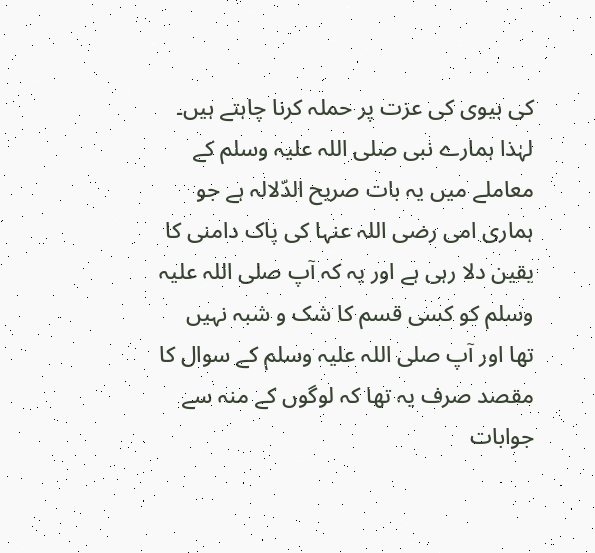کی بیوی کی عزت پر حملہ کرنا چاہتے ہیں۔ لہٰذا ہمارے نبی صلی اللہ علیہ وسلم کے معاملے میں یہ بات صریح الدّلالہ ہے جو ہماری امی رضی اللہ عنہا کی پاک دامنی کا یقین دلا رہی ہے اور یہ کہ آپ صلی اللہ علیہ وسلم کو کسی قسم کا شک و شبہ نہیں تھا اور آپ صلی اللہ علیہ وسلم کے سوال کا مقصد صرف یہ تھا کہ لوگوں کے منہ سے جوابات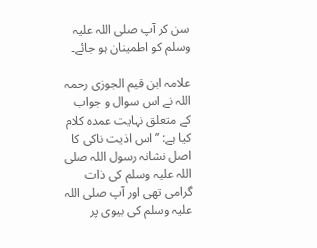سن کر آپ صلی اللہ علیہ وسلم کو اطمینان ہو جائے۔

علامہ ابن قیم الجوزی رحمہ اللہ نے اس سوال و جواب کے متعلق نہایت عمدہ کلام کیا ہے: ’’اس اذیت ناکی کا اصل نشانہ رسول اللہ صلی اللہ علیہ وسلم کی ذات گرامی تھی اور آپ صلی اللہ علیہ وسلم کی بیوی پر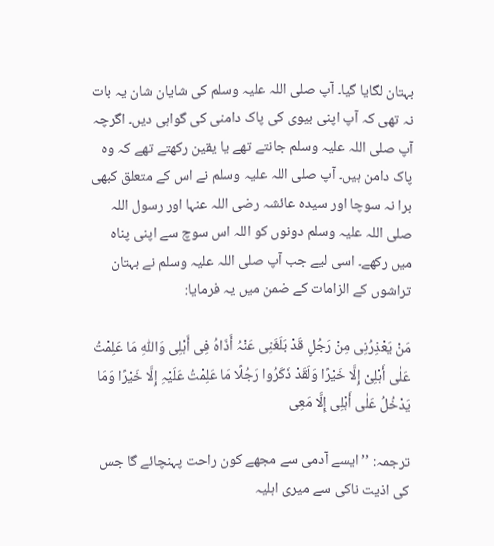بہتان لگایا گیا۔ آپ صلی اللہ علیہ وسلم کی شایان شان یہ بات نہ تھی کہ آپ اپنی بیوی کی پاک دامنی کی گواہی دیں۔ اگرچہ آپ صلی اللہ علیہ وسلم جانتے تھے یا یقین رکھتے تھے کہ وہ پاک دامن ہیں۔ آپ صلی اللہ علیہ وسلم نے اس کے متعلق کبھی برا نہ سوچا اور سیدہ عائشہ رضی اللہ عنہا اور رسول اللہ صلی اللہ علیہ وسلم دونوں کو اللہ اس سوچ سے اپنی پناہ میں رکھے۔ اسی لیے جب آپ صلی اللہ علیہ وسلم نے بہتان تراشوں کے الزامات کے ضمن میں یہ فرمایا:

مَنْ یَعْذِرُنِی مِنْ رَجُلٍ قَدْ بَلَغَنِی عَنْہُ أَذَاہُ فِی أَہْلِی وَاللّٰہِ مَا عَلِمْتُ عَلٰی أَہْلِیْ إِلَّا خَیْرًا وَلَقَدْ ذَکَرُوا رَجُلًا مَا عَلِمْتُ عَلَیْہِ إِلَّا خَیْرًا وَمَا یَدْخُلُ عَلٰی أَہْلِی إِلَّا مَعِی

ترجمہ: ’’ایسے آدمی سے مجھے کون راحت پہنچائے گا جس کی اذیت ناکی سے میری اہلیہ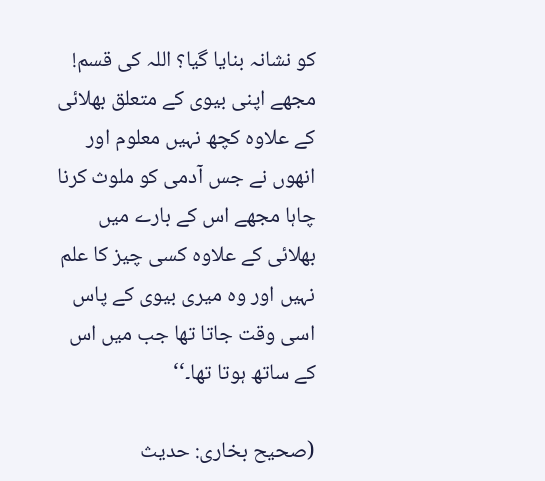کو نشانہ بنایا گیا؟ اللہ کی قسم! مجھے اپنی بیوی کے متعلق بھلائی کے علاوہ کچھ نہیں معلوم اور انھوں نے جس آدمی کو ملوث کرنا چاہا مجھے اس کے بارے میں بھلائی کے علاوہ کسی چیز کا علم نہیں اور وہ میری بیوی کے پاس اسی وقت جاتا تھا جب میں اس کے ساتھ ہوتا تھا۔‘‘

(صحیح بخاری: حدیث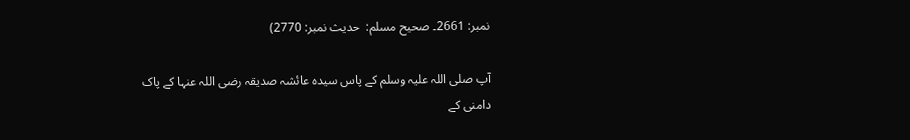نمبر: 2661۔ صحیح مسلم:  حدیث نمبر: 2770)

آپ صلی اللہ علیہ وسلم کے پاس سیدہ عائشہ صدیقہ رضی اللہ عنہا کے پاک دامنی کے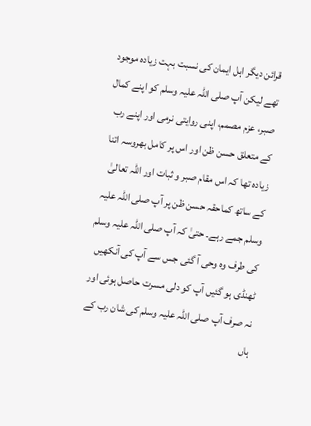قرائن دیگر اہل ایمان کی نسبت بہت زیادہ موجود تھے لیکن آپ صلی اللہ علیہ وسلم کو اپنے کمال صبر، عزم مصمم، اپنی روایتی نرمی اور اپنے رب کے متعلق حسن ظن اور اس پر کامل بھروسہ اتنا زیادہ تھا کہ اس مقام صبر و ثبات اور اللہ تعالیٰ کے ساتھ کماحقہ حسن ظن پر آپ صلی اللہ علیہ وسلم جمے رہے۔ حتیٰ کہ آپ صلی اللہ علیہ وسلم کی طرف وہ وحی آ گئی جس سے آپ کی آنکھیں ٹھنڈی ہو گئیں آپ کو دلی مسرت حاصل ہوئی اور نہ صرف آپ صلی اللہ علیہ وسلم کی شان رب کے ہاں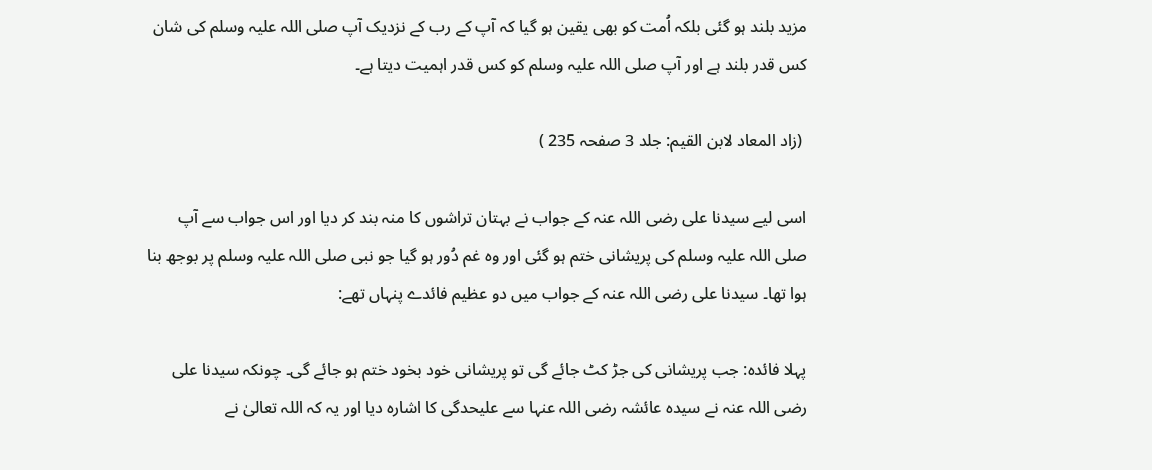مزید بلند ہو گئی بلکہ اُمت کو بھی یقین ہو گیا کہ آپ کے رب کے نزدیک آپ صلی اللہ علیہ وسلم کی شان کس قدر بلند ہے اور آپ صلی اللہ علیہ وسلم کو کس قدر اہمیت دیتا ہے۔

 (زاد المعاد لابن القیم: جلد 3 صفحہ 235 )

اسی لیے سیدنا علی رضی اللہ عنہ کے جواب نے بہتان تراشوں کا منہ بند کر دیا اور اس جواب سے آپ صلی اللہ علیہ وسلم کی پریشانی ختم ہو گئی اور وہ غم دُور ہو گیا جو نبی صلی اللہ علیہ وسلم پر بوجھ بنا ہوا تھا۔ سیدنا علی رضی اللہ عنہ کے جواب میں دو عظیم فائدے پنہاں تھے:

پہلا فائدہ: جب پریشانی کی جڑ کٹ جائے گی تو پریشانی خود بخود ختم ہو جائے گی۔ چونکہ سیدنا علی رضی اللہ عنہ نے سیدہ عائشہ رضی اللہ عنہا سے علیحدگی کا اشارہ دیا اور یہ کہ اللہ تعالیٰ نے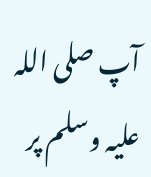آپ صلی اللہ علیہ وسلم پر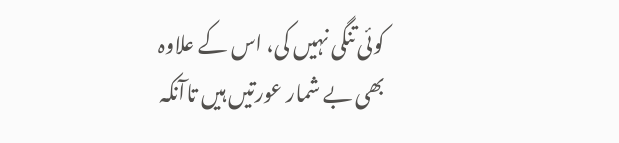کوئی تنگی نہیں کی، اس کے علاوہ بھی بے شمار عورتیں ہیں تاآنکہ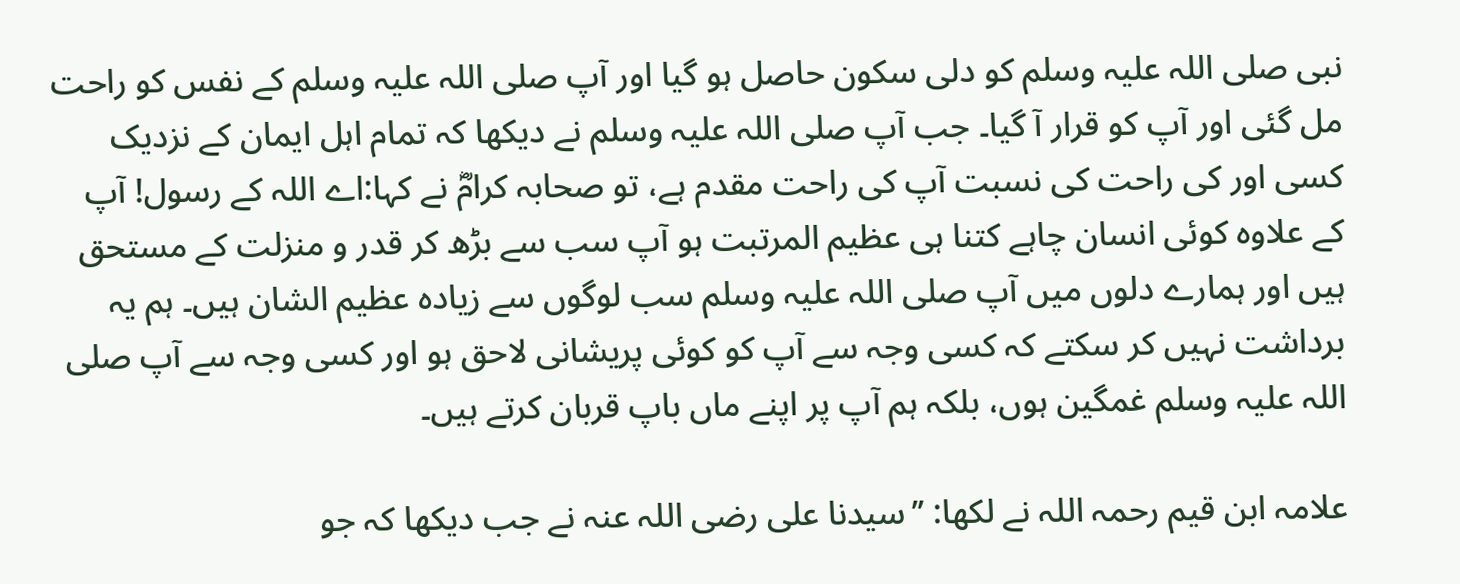نبی صلی اللہ علیہ وسلم کو دلی سکون حاصل ہو گیا اور آپ صلی اللہ علیہ وسلم کے نفس کو راحت مل گئی اور آپ کو قرار آ گیا۔ جب آپ صلی اللہ علیہ وسلم نے دیکھا کہ تمام اہل ایمان کے نزدیک کسی اور کی راحت کی نسبت آپ کی راحت مقدم ہے، تو صحابہ کرامؓ نے کہا:اے اللہ کے رسول! آپ کے علاوہ کوئی انسان چاہے کتنا ہی عظیم المرتبت ہو آپ سب سے بڑھ کر قدر و منزلت کے مستحق ہیں اور ہمارے دلوں میں آپ صلی اللہ علیہ وسلم سب لوگوں سے زیادہ عظیم الشان ہیں۔ ہم یہ برداشت نہیں کر سکتے کہ کسی وجہ سے آپ کو کوئی پریشانی لاحق ہو اور کسی وجہ سے آپ صلی اللہ علیہ وسلم غمگین ہوں، بلکہ ہم آپ پر اپنے ماں باپ قربان کرتے ہیں۔

علامہ ابن قیم رحمہ اللہ نے لکھا: ’’سیدنا علی رضی اللہ عنہ نے جب دیکھا کہ جو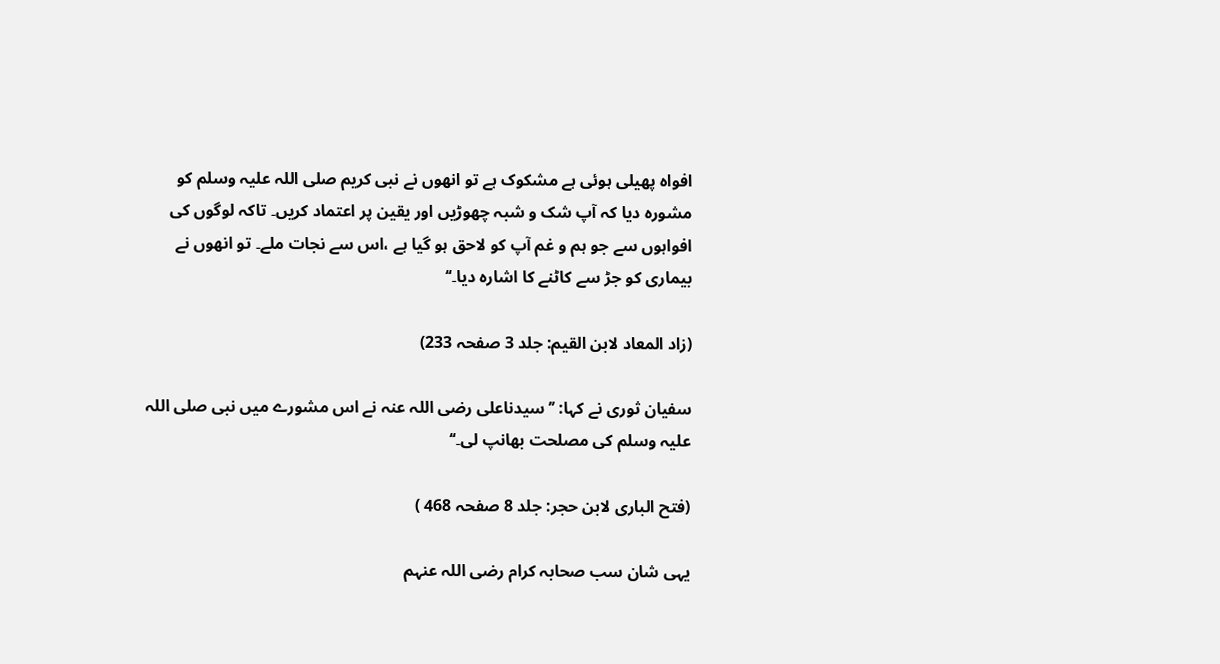افواہ پھیلی ہوئی ہے مشکوک ہے تو انھوں نے نبی کریم صلی اللہ علیہ وسلم کو مشورہ دیا کہ آپ شک و شبہ چھوڑیں اور یقین پر اعتماد کریں۔ تاکہ لوگوں کی افواہوں سے جو ہم و غم آپ کو لاحق ہو گیا ہے ،اس سے نجات ملے۔ تو انھوں نے بیماری کو جڑ سے کاٹنے کا اشارہ دیا۔‘‘

(زاد المعاد لابن القیم: جلد 3 صفحہ 233)

سفیان ثوری نے کہا: ’’سیدناعلی رضی اللہ عنہ نے اس مشورے میں نبی صلی اللہ علیہ وسلم کی مصلحت بھانپ لی۔‘‘

(فتح الباری لابن حجر: جلد 8 صفحہ 468 )

یہی شان سب صحابہ کرام رضی اللہ عنہم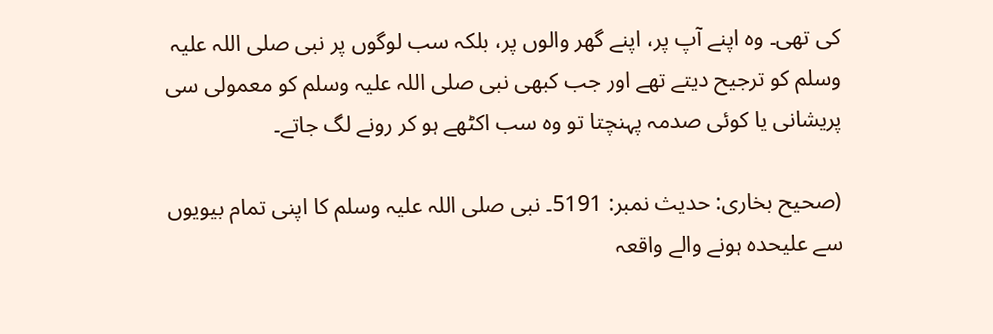کی تھی۔ وہ اپنے آپ پر، اپنے گھر والوں پر، بلکہ سب لوگوں پر نبی صلی اللہ علیہ وسلم کو ترجیح دیتے تھے اور جب کبھی نبی صلی اللہ علیہ وسلم کو معمولی سی پریشانی یا کوئی صدمہ پہنچتا تو وہ سب اکٹھے ہو کر رونے لگ جاتے۔

(صحیح بخاری: حدیث نمبر: 5191۔ نبی صلی اللہ علیہ وسلم کا اپنی تمام بیویوں سے علیحدہ ہونے والے واقعہ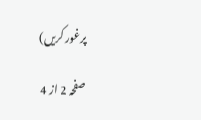پرغور کریں)

صفحہ 2 از 4